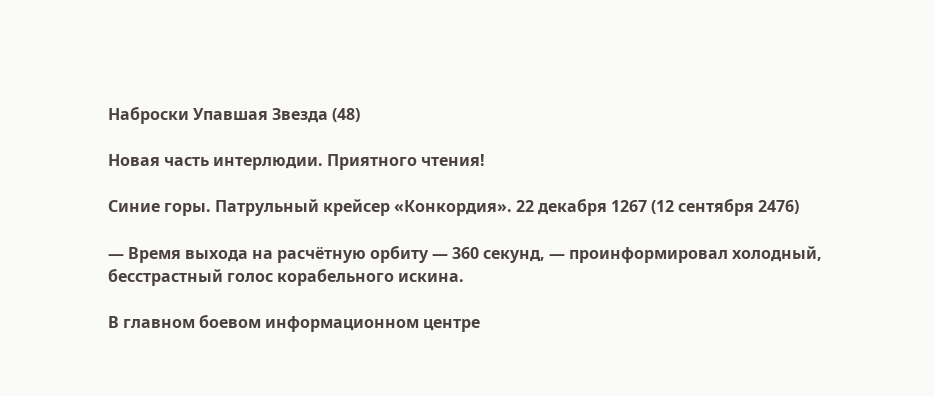Наброски Упавшая Звезда (48)

Новая часть интерлюдии. Приятного чтения!

Синие горы. Патрульный крейсер «Конкордия». 22 декабря 1267 (12 сентября 2476)

— Время выхода на расчётную орбиту — 360 секунд, — проинформировал холодный, бесстрастный голос корабельного искина.

В главном боевом информационном центре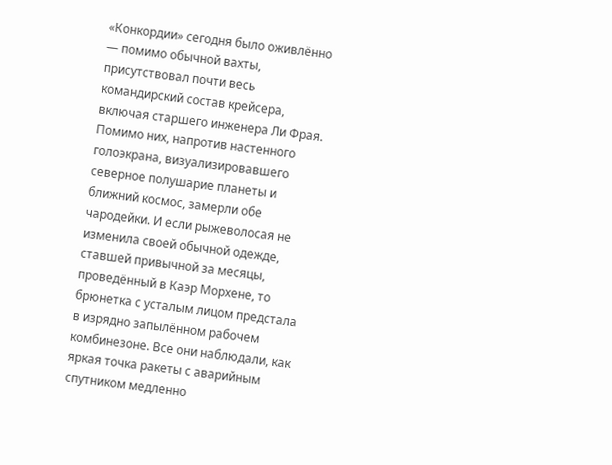«Конкордии» сегодня было оживлённо — помимо обычной вахты, присутствовал почти весь командирский состав крейсера, включая старшего инженера Ли Фрая. Помимо них, напротив настенного голоэкрана, визуализировавшего северное полушарие планеты и ближний космос, замерли обе чародейки. И если рыжеволосая не изменила своей обычной одежде, ставшей привычной за месяцы, проведённый в Каэр Морхене, то брюнетка с усталым лицом предстала в изрядно запылённом рабочем комбинезоне. Все они наблюдали, как яркая точка ракеты с аварийным спутником медленно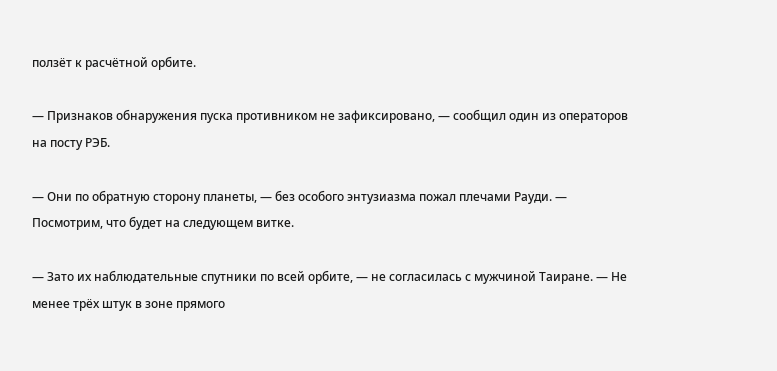ползёт к расчётной орбите.

— Признаков обнаружения пуска противником не зафиксировано, — сообщил один из операторов на посту РЭБ.

— Они по обратную сторону планеты, — без особого энтузиазма пожал плечами Рауди. — Посмотрим, что будет на следующем витке.

— Зато их наблюдательные спутники по всей орбите, — не согласилась с мужчиной Таиране. — Не менее трёх штук в зоне прямого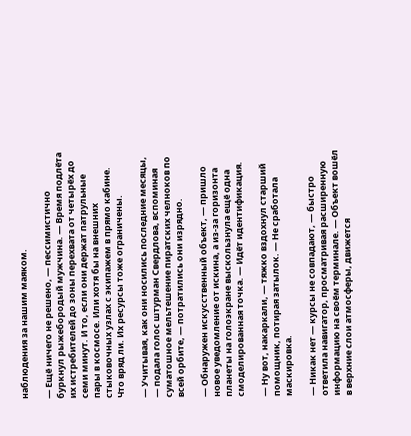наблюдения за нашим маяком.

— Ещё ничего не решено, — пессимистично буркнул рыжебородый мужчина. — Время подлёта их истребителей до зоны перехвата от четырёх до семи минут. И то, если они держат патрульные пары в космосе. Или хотя бы на внешних стыковочных узлах с экипажем в прямо кабине. Что вряд ли. Их ресурсы тоже ограничены.

— Учитывая, как они носились последние месяцы, — подала голос штурман Свердлова, вспоминая суматошное мельтешение пиратских челноков по всей орбите, — потратились они изрядно.

— Обнаружен искусственный объект, — пришло новое уведомление от искина, а из-за горизонта планеты на голоэкране выскользнула ещё одна смоделированная точка. — Идёт идентификация.

— Ну вот, накаркали, — тяжко вздохнул старший помощник, потирая затылок. — Не сработала маскировка.

— Никак нет — курсы не совпадают, — быстро ответила навигатор, просматривая расширенную информацию на своём терминале. — Объект вошёл в верхние слои атмосферы, движется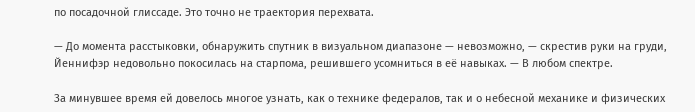по посадочной глиссаде. Это точно не траектория перехвата.

— До момента расстыковки, обнаружить спутник в визуальном диапазоне — невозможно, — скрестив руки на груди, Йеннифэр недовольно покосилась на старпома, решившего усомниться в её навыках. — В любом спектре.

За минувшее время ей довелось многое узнать, как о технике федералов, так и о небесной механике и физических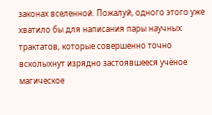законах вселенной. Пожалуй, одного этого уже хватило бы для написания пары научных трактатов, которые совершенно точно всколыхнут изрядно застоявшееся учёное магическое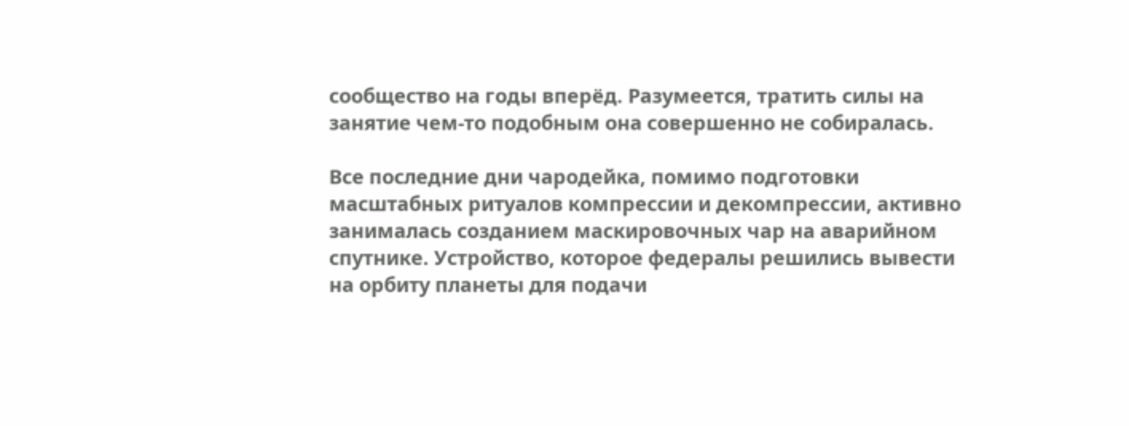сообщество на годы вперёд. Разумеется, тратить силы на занятие чем-то подобным она совершенно не собиралась.

Все последние дни чародейка, помимо подготовки масштабных ритуалов компрессии и декомпрессии, активно занималась созданием маскировочных чар на аварийном спутнике. Устройство, которое федералы решились вывести на орбиту планеты для подачи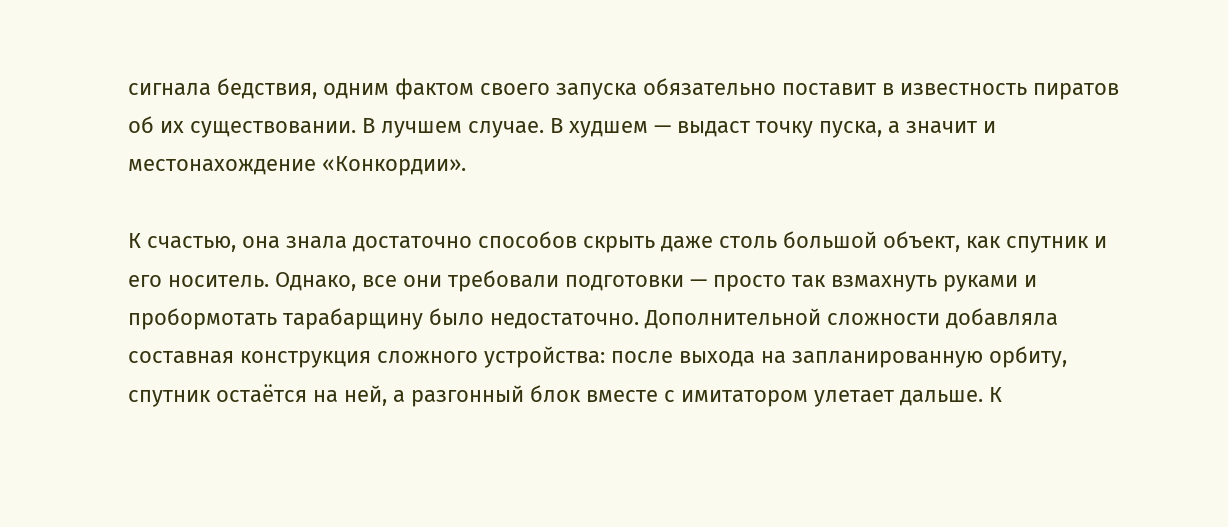сигнала бедствия, одним фактом своего запуска обязательно поставит в известность пиратов об их существовании. В лучшем случае. В худшем — выдаст точку пуска, а значит и местонахождение «Конкордии».

К счастью, она знала достаточно способов скрыть даже столь большой объект, как спутник и его носитель. Однако, все они требовали подготовки — просто так взмахнуть руками и пробормотать тарабарщину было недостаточно. Дополнительной сложности добавляла составная конструкция сложного устройства: после выхода на запланированную орбиту, спутник остаётся на ней, а разгонный блок вместе с имитатором улетает дальше. К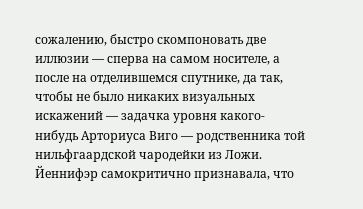сожалению, быстро скомпоновать две иллюзии — сперва на самом носителе, а после на отделившемся спутнике, да так, чтобы не было никаких визуальных искажений — задачка уровня какого-нибудь Арториуса Виго — родственника той нильфгаардской чародейки из Ложи. Йеннифэр самокритично признавала, что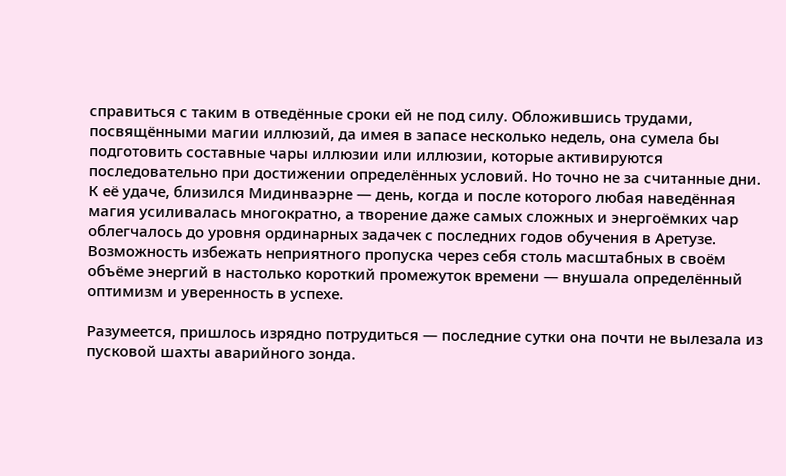справиться с таким в отведённые сроки ей не под силу. Обложившись трудами, посвящёнными магии иллюзий, да имея в запасе несколько недель, она сумела бы подготовить составные чары иллюзии или иллюзии, которые активируются последовательно при достижении определённых условий. Но точно не за считанные дни. К её удаче, близился Мидинваэрне — день, когда и после которого любая наведённая магия усиливалась многократно, а творение даже самых сложных и энергоёмких чар облегчалось до уровня ординарных задачек с последних годов обучения в Аретузе. Возможность избежать неприятного пропуска через себя столь масштабных в своём объёме энергий в настолько короткий промежуток времени — внушала определённый оптимизм и уверенность в успехе.

Разумеется, пришлось изрядно потрудиться — последние сутки она почти не вылезала из пусковой шахты аварийного зонда.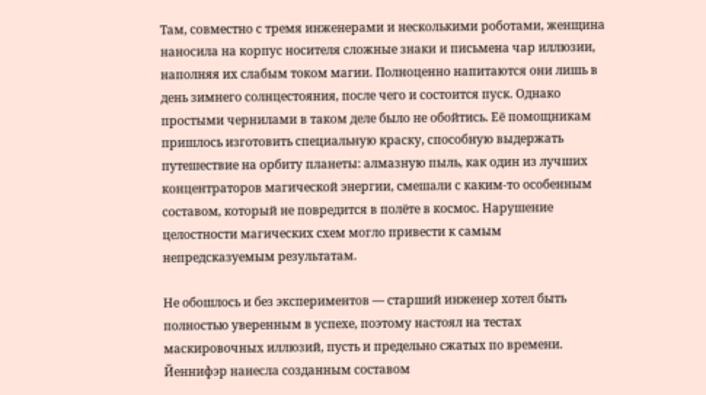Там, совместно с тремя инженерами и несколькими роботами, женщина наносила на корпус носителя сложные знаки и письмена чар иллюзии, наполняя их слабым током магии. Полноценно напитаются они лишь в день зимнего солнцестояния, после чего и состоится пуск. Однако простыми чернилами в таком деле было не обойтись. Её помощникам пришлось изготовить специальную краску, способную выдержать путешествие на орбиту планеты: алмазную пыль, как один из лучших концентраторов магической энергии, смешали с каким-то особенным составом, который не повредится в полёте в космос. Нарушение целостности магических схем могло привести к самым непредсказуемым результатам.

Не обошлось и без экспериментов — старший инженер хотел быть полностью уверенным в успехе, поэтому настоял на тестах маскировочных иллюзий, пусть и предельно сжатых по времени. Йеннифэр нанесла созданным составом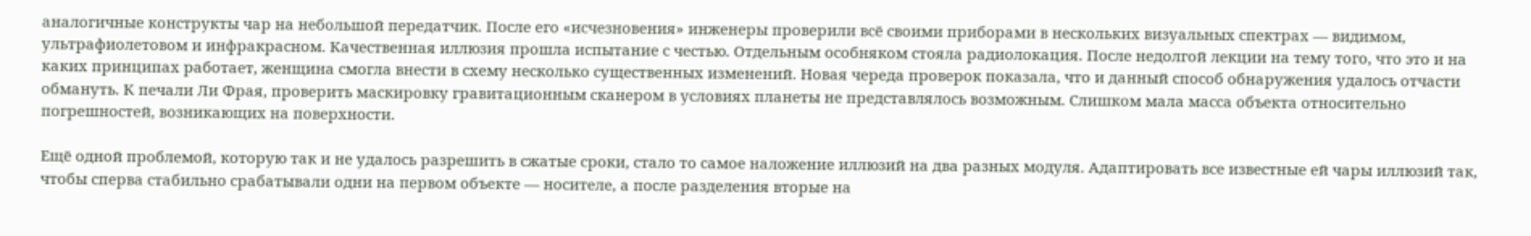аналогичные конструкты чар на небольшой передатчик. После его «исчезновения» инженеры проверили всё своими приборами в нескольких визуальных спектрах — видимом, ультрафиолетовом и инфракрасном. Качественная иллюзия прошла испытание с честью. Отдельным особняком стояла радиолокация. После недолгой лекции на тему того, что это и на каких принципах работает, женщина смогла внести в схему несколько существенных изменений. Новая череда проверок показала, что и данный способ обнаружения удалось отчасти обмануть. К печали Ли Фрая, проверить маскировку гравитационным сканером в условиях планеты не представлялось возможным. Слишком мала масса объекта относительно погрешностей, возникающих на поверхности.

Ещё одной проблемой, которую так и не удалось разрешить в сжатые сроки, стало то самое наложение иллюзий на два разных модуля. Адаптировать все известные ей чары иллюзий так, чтобы сперва стабильно срабатывали одни на первом объекте — носителе, а после разделения вторые на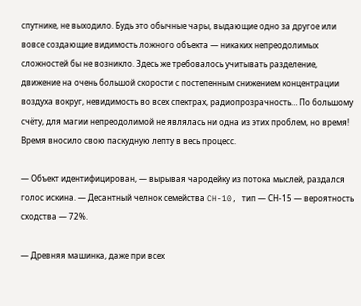спутнике, не выходило. Будь это обычные чары, выдающие одно за другое или вовсе создающие видимость ложного объекта — никаких непреодолимых сложностей бы не возникло. Здесь же требовалось учитывать разделение, движение на очень большой скорости с постепенным снижением концентрации воздуха вокруг, невидимость во всех спектрах, радиопрозрачность… По большому счёту, для магии непреодолимой не являлась ни одна из этих проблем, но время! Время вносило свою паскудную лепту в весь процесс.

— Объект идентифицирован, — вырывая чародейку из потока мыслей, раздался голос искина. — Десантный челнок семейства CH-10, тип — CН-15 — вероятность сходства — 72%.

— Древняя машинка, даже при всех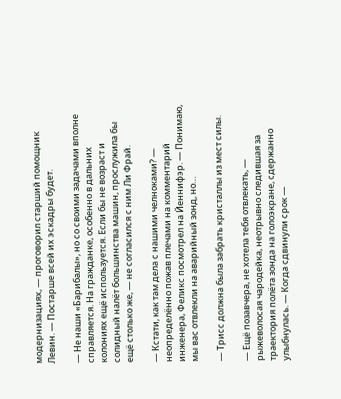модернизациях, — проговорил старший помощник Левин. — Постарше всей их эскадры будет.

— Не наши «Барибалы», но со своими задачами вполне справляется. На гражданке, особенно в дальних колониях ещё используется. Если бы не возраст и солидный налёт большинства машин, прослужила бы ещё столько же, — не согласился с ним Ли Фрай.

— Кстати, как там дела с нашими челноками? — неопределённо пожав плечами на комментарий инженера, Феликс посмотрел на Йеннифэр. — Понимаю, мы вас отвлекли на аварийный зонд, но…

— Трисс должна была забрать кристаллы из мест силы.

— Ещё позавчера, не хотела тебя отвлекать, — рыжеволосая чародейка, неотрывно следившая за траектория полёта зонда на голоэкране, сдержанно улыбнулась. — Когда сдвинули срок —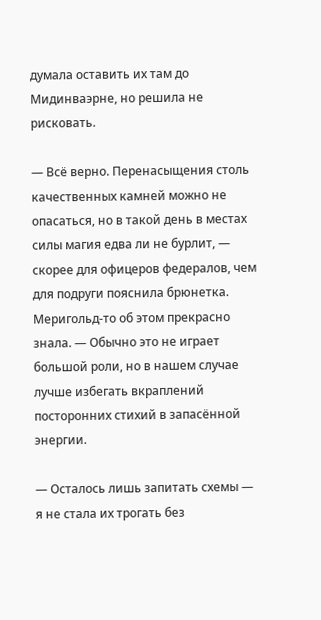думала оставить их там до Мидинваэрне, но решила не рисковать.

— Всё верно. Перенасыщения столь качественных камней можно не опасаться, но в такой день в местах силы магия едва ли не бурлит, — скорее для офицеров федералов, чем для подруги пояснила брюнетка. Меригольд-то об этом прекрасно знала. — Обычно это не играет большой роли, но в нашем случае лучше избегать вкраплений посторонних стихий в запасённой энергии.

— Осталось лишь запитать схемы — я не стала их трогать без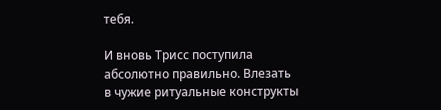тебя.

И вновь Трисс поступила абсолютно правильно. Влезать в чужие ритуальные конструкты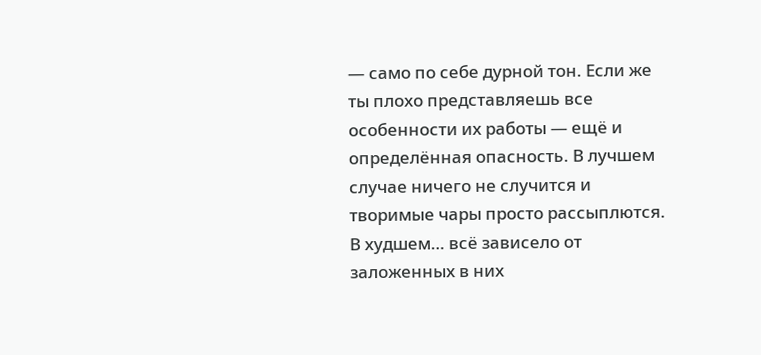— само по себе дурной тон. Если же ты плохо представляешь все особенности их работы — ещё и определённая опасность. В лучшем случае ничего не случится и творимые чары просто рассыплются. В худшем… всё зависело от заложенных в них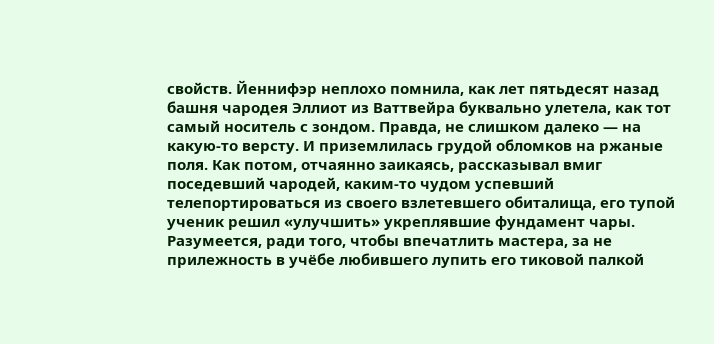свойств. Йеннифэр неплохо помнила, как лет пятьдесят назад башня чародея Эллиот из Ваттвейра буквально улетела, как тот самый носитель с зондом. Правда, не слишком далеко — на какую-то версту. И приземлилась грудой обломков на ржаные поля. Как потом, отчаянно заикаясь, рассказывал вмиг поседевший чародей, каким-то чудом успевший телепортироваться из своего взлетевшего обиталища, его тупой ученик решил «улучшить» укреплявшие фундамент чары. Разумеется, ради того, чтобы впечатлить мастера, за не прилежность в учёбе любившего лупить его тиковой палкой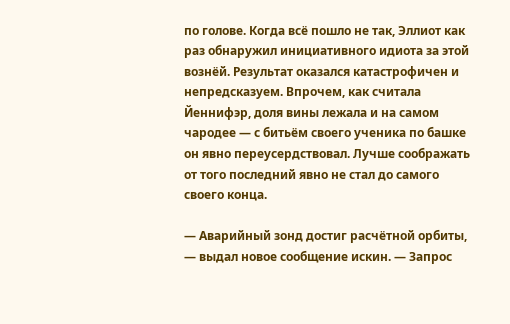по голове. Когда всё пошло не так, Эллиот как раз обнаружил инициативного идиота за этой вознёй. Результат оказался катастрофичен и непредсказуем. Впрочем, как считала Йеннифэр, доля вины лежала и на самом чародее — с битьём своего ученика по башке он явно переусердствовал. Лучше соображать от того последний явно не стал до самого своего конца.

— Аварийный зонд достиг расчётной орбиты, — выдал новое сообщение искин. — Запрос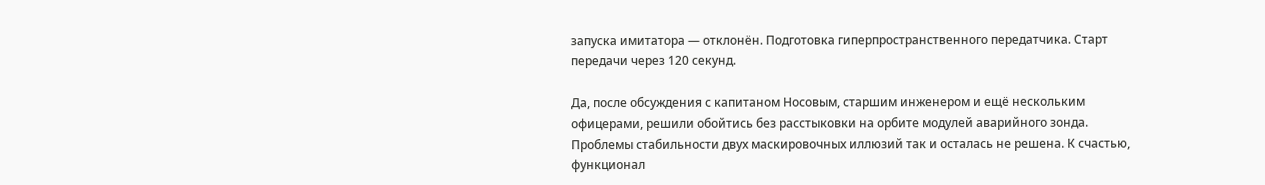запуска имитатора — отклонён. Подготовка гиперпространственного передатчика. Старт передачи через 120 секунд.

Да, после обсуждения с капитаном Носовым, старшим инженером и ещё нескольким офицерами, решили обойтись без расстыковки на орбите модулей аварийного зонда. Проблемы стабильности двух маскировочных иллюзий так и осталась не решена. К счастью, функционал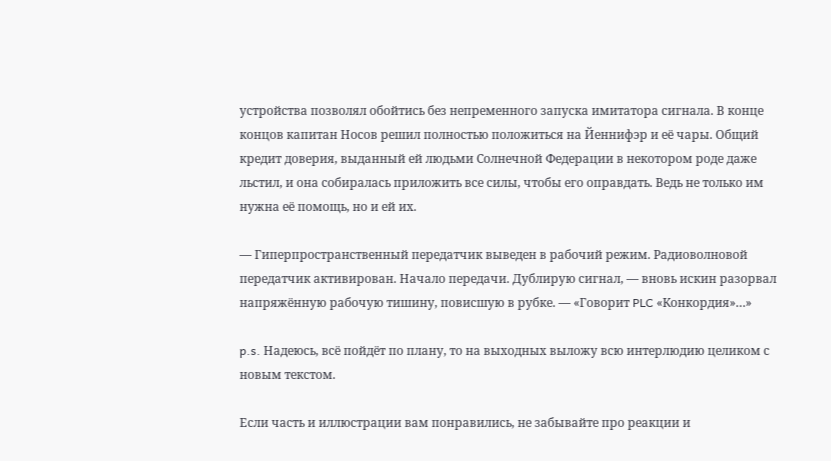устройства позволял обойтись без непременного запуска имитатора сигнала. В конце концов капитан Носов решил полностью положиться на Йеннифэр и её чары. Общий кредит доверия, выданный ей людьми Солнечной Федерации в некотором роде даже льстил, и она собиралась приложить все силы, чтобы его оправдать. Ведь не только им нужна её помощь, но и ей их.

— Гиперпространственный передатчик выведен в рабочий режим. Радиоволновой передатчик активирован. Начало передачи. Дублирую сигнал, — вновь искин разорвал напряжённую рабочую тишину, повисшую в рубке. — «Говорит PLC «Конкордия»…»

p.s. Надеюсь, всё пойдёт по плану, то на выходных выложу всю интерлюдию целиком с новым текстом.

Если часть и иллюстрации вам понравились, не забывайте про реакции и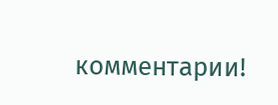комментарии!